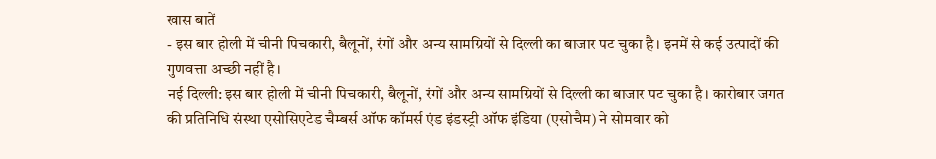खास बातें
- इस बार होली में चीनी पिचकारी, बैलूनों, रंगों और अन्य सामग्रियों से दिल्ली का बाजार पट चुका है। इनमें से कई उत्पादों की गुणवत्ता अच्छी नहीं है।
नई दिल्ली: इस बार होली में चीनी पिचकारी, बैलूनों, रंगों और अन्य सामग्रियों से दिल्ली का बाजार पट चुका है। कारोबार जगत की प्रतिनिधि संस्था एसोसिएटेड चैम्बर्स ऑफ कॉमर्स एंड इंडस्ट्री ऑफ इंडिया (एसोचैम) ने सोमवार को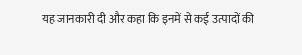यह जानकारी दी और कहा कि इनमें से कई उत्पादों की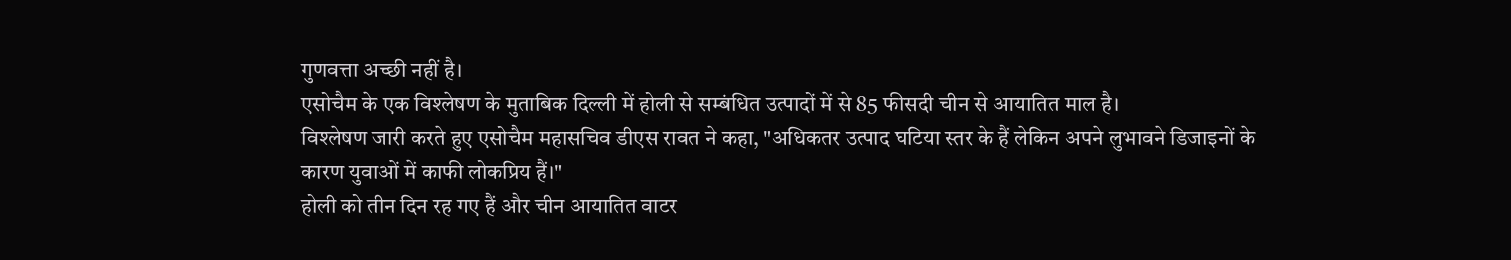गुणवत्ता अच्छी नहीं है।
एसोचैम के एक विश्लेषण के मुताबिक दिल्ली में होली से सम्बंधित उत्पादों में से 85 फीसदी चीन से आयातित माल है।
विश्लेषण जारी करते हुए एसोचैम महासचिव डीएस रावत ने कहा, "अधिकतर उत्पाद घटिया स्तर के हैं लेकिन अपने लुभावने डिजाइनों के कारण युवाओं में काफी लोकप्रिय हैं।"
होली को तीन दिन रह गए हैं और चीन आयातित वाटर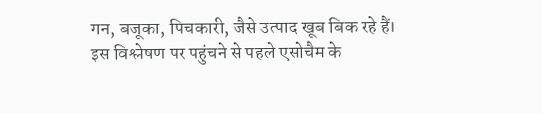गन, बजूका, पिचकारी, जैसे उत्पाद खूब बिक रहे हैं।
इस विश्लेषण पर पहुंचने से पहले एसोचैम के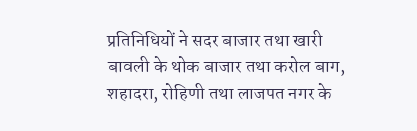प्रतिनिधियों ने सदर बाजार तथा खारी बावली के थोक बाजार तथा करोल बाग, शहादरा, रोहिणी तथा लाजपत नगर के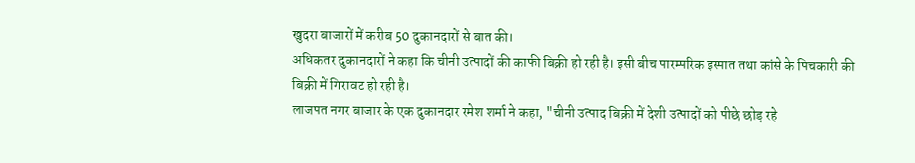खुदरा बाजारों में करीब 50 दुकानदारों से बात की।
अधिकतर दुकानदारों ने कहा कि चीनी उत्पादों की काफी बिक्री हो रही है। इसी बीच पारम्परिक इस्पात तथा कांसे के पिचकारी की बिक्री में गिरावट हो रही है।
लाजपत नगर बाजार के एक दुकानदार रमेश शर्मा ने कहा, "चीनी उत्पाद बिक्री में देशी उत्पादों को पीछे छोड़ रहे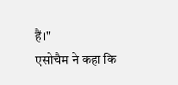हैं।"
एसोचैम ने कहा कि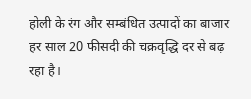होली के रंग और सम्बंधित उत्पादों का बाजार हर साल 20 फीसदी की चक्रवृद्धि दर से बढ़ रहा है।